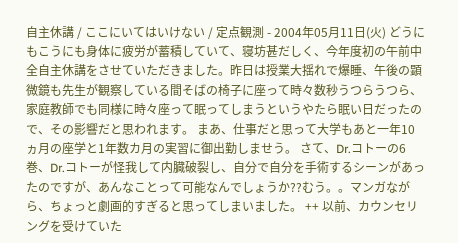自主休講 / ここにいてはいけない / 定点観測 - 2004年05月11日(火) どうにもこうにも身体に疲労が蓄積していて、寝坊甚だしく、今年度初の午前中全自主休講をさせていただきました。昨日は授業大揺れで爆睡、午後の顕微鏡も先生が観察している間そばの椅子に座って時々数秒うつらうつら、家庭教師でも同様に時々座って眠ってしまうというやたら眠い日だったので、その影響だと思われます。 まあ、仕事だと思って大学もあと一年10ヵ月の座学と1年数カ月の実習に御出勤しませう。 さて、Dr.コトーの6巻、Dr.コトーが怪我して内臓破裂し、自分で自分を手術するシーンがあったのですが、あんなことって可能なんでしょうか??むう。。マンガながら、ちょっと劇画的すぎると思ってしまいました。 ++ 以前、カウンセリングを受けていた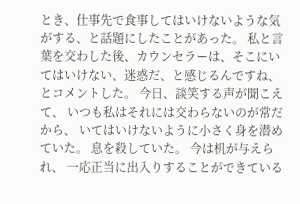とき、仕事先で食事してはいけないような気がする、と話題にしたことがあった。 私と言葉を交わした後、カウンセラーは、そこにいてはいけない、迷惑だ、と感じるんですね、とコメントした。 今日、談笑する声が聞こえて、 いつも私はそれには交わらないのが常だから、 いてはいけないように小さく身を潜めていた。 息を殺していた。 今は机が与えられ、 一応正当に出入りすることができている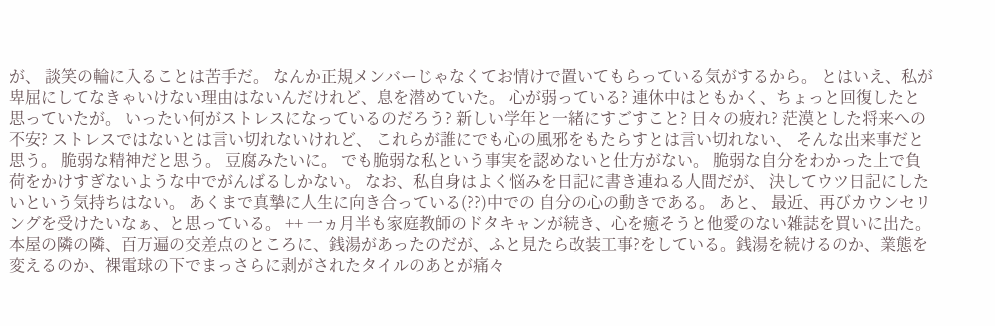が、 談笑の輪に入ることは苦手だ。 なんか正規メンバーじゃなくてお情けで置いてもらっている気がするから。 とはいえ、私が卑屈にしてなきゃいけない理由はないんだけれど、息を潜めていた。 心が弱っている? 連休中はともかく、ちょっと回復したと思っていたが。 いったい何がストレスになっているのだろう? 新しい学年と一緒にすごすこと? 日々の疲れ? 茫漠とした将来への不安? ストレスではないとは言い切れないけれど、 これらが誰にでも心の風邪をもたらすとは言い切れない、 そんな出来事だと思う。 脆弱な精神だと思う。 豆腐みたいに。 でも脆弱な私という事実を認めないと仕方がない。 脆弱な自分をわかった上で負荷をかけすぎないような中でがんばるしかない。 なお、私自身はよく悩みを日記に書き連ねる人間だが、 決してウツ日記にしたいという気持ちはない。 あくまで真摯に人生に向き合っている(??)中での 自分の心の動きである。 あと、 最近、再びカウンセリングを受けたいなぁ、と思っている。 ++ 一ヵ月半も家庭教師のドタキャンが続き、心を癒そうと他愛のない雑誌を買いに出た。本屋の隣の隣、百万遍の交差点のところに、銭湯があったのだが、ふと見たら改装工事?をしている。銭湯を続けるのか、業態を変えるのか、裸電球の下でまっさらに剥がされたタイルのあとが痛々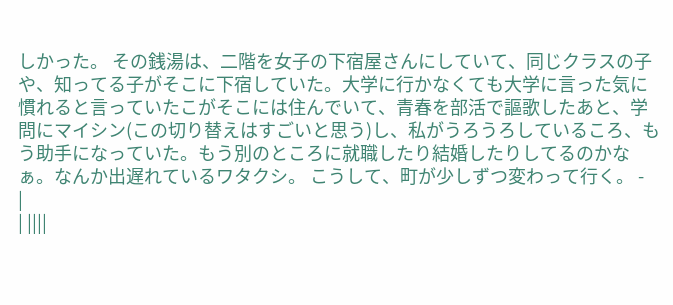しかった。 その銭湯は、二階を女子の下宿屋さんにしていて、同じクラスの子や、知ってる子がそこに下宿していた。大学に行かなくても大学に言った気に慣れると言っていたこがそこには住んでいて、青春を部活で謳歌したあと、学問にマイシン(この切り替えはすごいと思う)し、私がうろうろしているころ、もう助手になっていた。もう別のところに就職したり結婚したりしてるのかなぁ。なんか出遅れているワタクシ。 こうして、町が少しずつ変わって行く。 -
|
| ||||